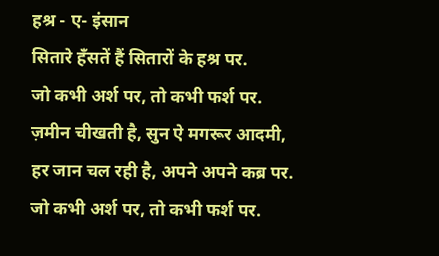हश्र - ए- इंसान
सितारे हँसतें हैं सितारों के हश्र पर.
जो कभी अर्श पर, तो कभी फर्श पर.
ज़मीन चीखती है, सुन ऐ मगरूर आदमी,
हर जान चल रही है, अपने अपने कब्र पर.
जो कभी अर्श पर, तो कभी फर्श पर.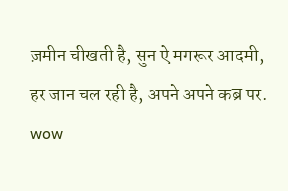ज़मीन चीखती है, सुन ऐ मगरूर आदमी,
हर जान चल रही है, अपने अपने कब्र पर.
wow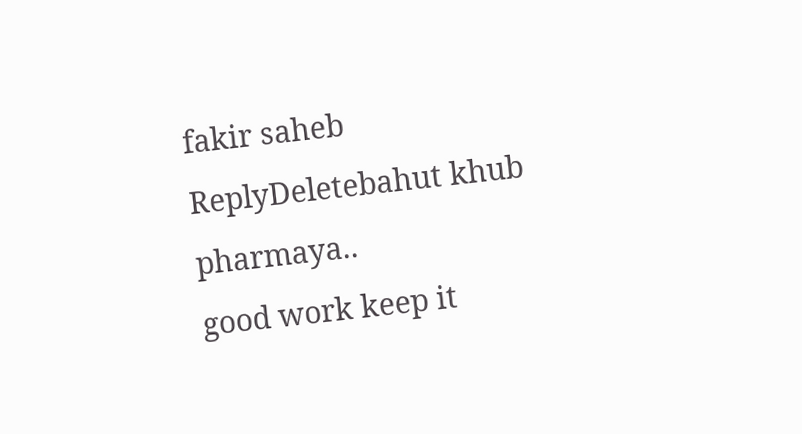fakir saheb
ReplyDeletebahut khub pharmaya..
good work keep it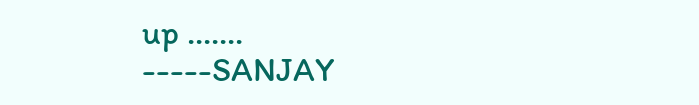up .......
-----SANJAY